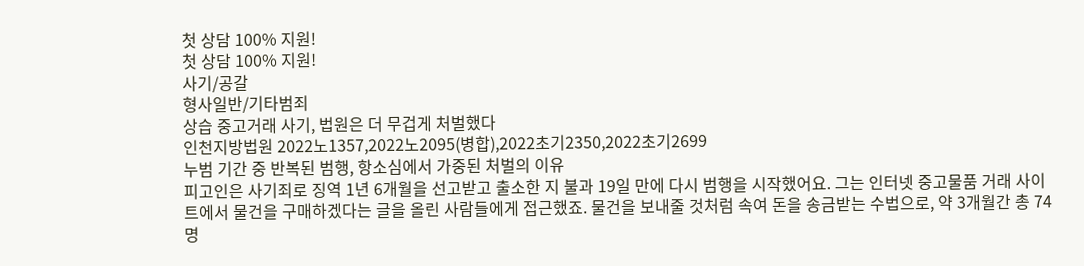첫 상담 100% 지원!
첫 상담 100% 지원!
사기/공갈
형사일반/기타범죄
상습 중고거래 사기, 법원은 더 무겁게 처벌했다
인천지방법원 2022노1357,2022노2095(병합),2022초기2350,2022초기2699
누범 기간 중 반복된 범행, 항소심에서 가중된 처벌의 이유
피고인은 사기죄로 징역 1년 6개월을 선고받고 출소한 지 불과 19일 만에 다시 범행을 시작했어요. 그는 인터넷 중고물품 거래 사이트에서 물건을 구매하겠다는 글을 올린 사람들에게 접근했죠. 물건을 보내줄 것처럼 속여 돈을 송금받는 수법으로, 약 3개월간 총 74명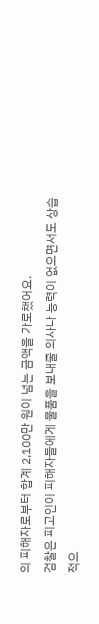의 피해자로부터 합계 2,100만 원이 넘는 금액을 가로챘어요.
검찰은 피고인이 피해자들에게 물품을 보내줄 의사나 능력이 없으면서도 상습적으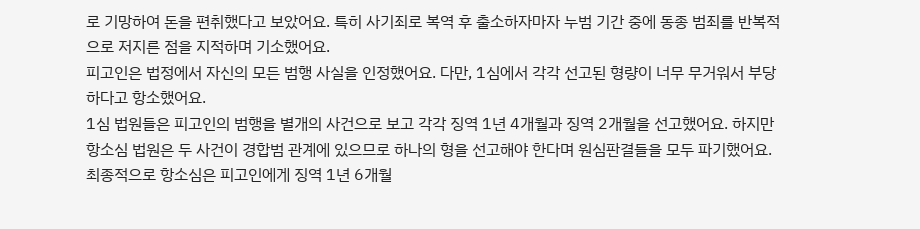로 기망하여 돈을 편취했다고 보았어요. 특히 사기죄로 복역 후 출소하자마자 누범 기간 중에 동종 범죄를 반복적으로 저지른 점을 지적하며 기소했어요.
피고인은 법정에서 자신의 모든 범행 사실을 인정했어요. 다만, 1심에서 각각 선고된 형량이 너무 무거워서 부당하다고 항소했어요.
1심 법원들은 피고인의 범행을 별개의 사건으로 보고 각각 징역 1년 4개월과 징역 2개월을 선고했어요. 하지만 항소심 법원은 두 사건이 경합범 관계에 있으므로 하나의 형을 선고해야 한다며 원심판결들을 모두 파기했어요. 최종적으로 항소심은 피고인에게 징역 1년 6개월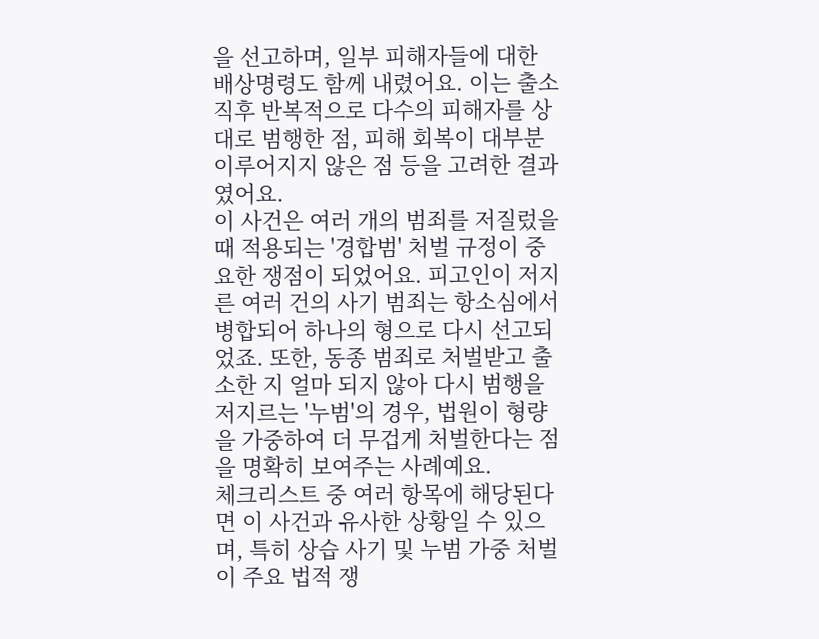을 선고하며, 일부 피해자들에 대한 배상명령도 함께 내렸어요. 이는 출소 직후 반복적으로 다수의 피해자를 상대로 범행한 점, 피해 회복이 대부분 이루어지지 않은 점 등을 고려한 결과였어요.
이 사건은 여러 개의 범죄를 저질렀을 때 적용되는 '경합범' 처벌 규정이 중요한 쟁점이 되었어요. 피고인이 저지른 여러 건의 사기 범죄는 항소심에서 병합되어 하나의 형으로 다시 선고되었죠. 또한, 동종 범죄로 처벌받고 출소한 지 얼마 되지 않아 다시 범행을 저지르는 '누범'의 경우, 법원이 형량을 가중하여 더 무겁게 처벌한다는 점을 명확히 보여주는 사례예요.
체크리스트 중 여러 항목에 해당된다면 이 사건과 유사한 상황일 수 있으며, 특히 상습 사기 및 누범 가중 처벌이 주요 법적 쟁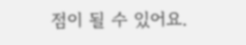점이 될 수 있어요.